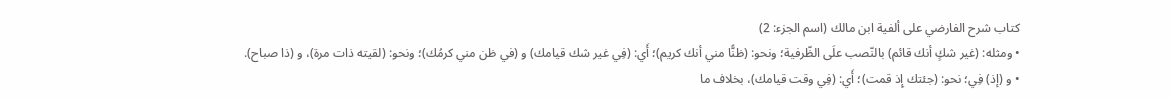كتاب شرح الفارضي على ألفية ابن مالك (اسم الجزء: 2)
• ومثله: (غير شكٍ أنك قائم) بالنّصب علَى الظّرفية؛ ونحو: (ظنًّا مني أنك كريم)؛ أَي: (فِي غير شك قيامك) و (في ظن مني كرمُك)؛ ونحو: (لقيته ذات مرة)، و (ذا صباح).
• و (إذ) فِي؛ نحو: (جئتك إِذ قمت)؛ أَي: (فِي وقت قيامك)، بخلاف ما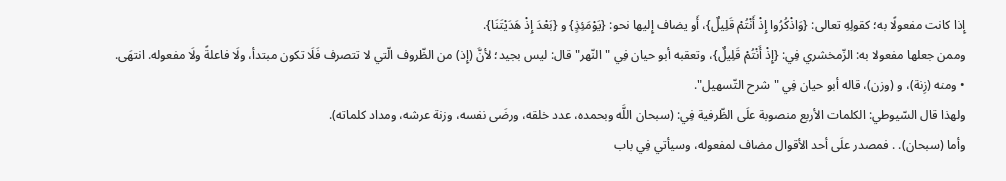إِذا كانت مفعولًا به؛ كقولِهِ تعالى: {وَاذْكُرُوا إِذْ أَنْتُمْ قَلِيلٌ}، أَو يضاف إِليها نحو: {يَوْمَئِذٍ} و {بَعْدَ إِذْ هَدَيْتَنَا}.
وممن جعلها مفعولا به: الزّمخشري فِي: {إِذْ أَنْتُمْ قَلِيلٌ}، وتعقبه أبو حيان فِي "النّهر" قال: ليس بجيد؛ لأنَّ (إِذ) من الظّروف الّتي لا تتصرف فَلَا تكون مبتدأ، ولَا فاعلةً ولَا مفعوله. انتهَى.
• ومنه (زِنة)، و (وزن)، قاله أبو حيان فِي "شرح التّسهيل".
ولهذا قال السّيوطي: الكلمات الأربع منصوبة علَى الظّرفية فِي: (سبحان اللَّه وبحمده، عدد خلقه، ورضَى نفسه، وزنة عرشه، ومداد كلماته).
وأما (سبحان). . فمصدر علَى أحد الأقوال مضاف لمفعوله، وسيأتي فِي باب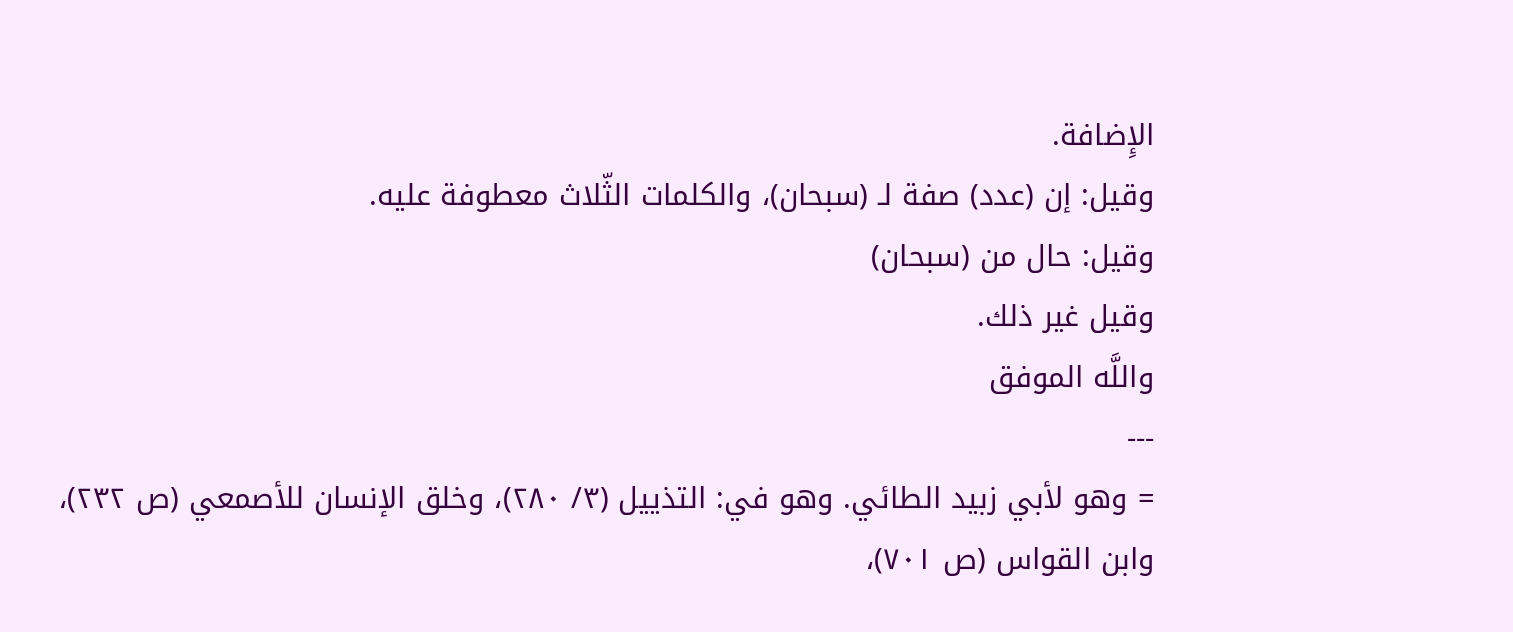الإِضافة.
وقيل: إن (عدد) صفة لـ (سبحان)، والكلمات الثّلاث معطوفة عليه.
وقيل: حال من (سبحان)
وقيل غير ذلك.
واللَّه الموفق
---
= وهو لأبي زبيد الطائي. وهو في: التذييل (٣/ ٢٨٠)، وخلق الإنسان للأصمعي (ص ٢٣٢)، وابن القواس (ص ٧٠١)،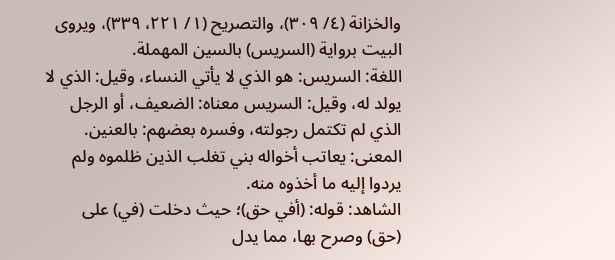والخزانة (٤/ ٣٠٩)، والتصريح (١/ ٢٢١، ٣٣٩)، ويروى البيت برواية (السريس) بالسين المهملة.
اللغة: السريس: هو الذي لا يأتي النساء، وقيل: الذي لا يولد له، وقيل: السريس معناه: الضعيف، أو الرجل الذي لم تكتمل رجولته، وفسره بعضهم: بالعنين.
المعنى: يعاتب أخواله بني تغلب الذين ظلموه ولم يردوا إليه ما أخذوه منه.
الشاهد: قوله: (أفي حق)؛ حيث دخلت (في) على (حق) وصرح بها، مما يدل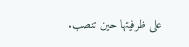على ظرفيتها حين تنصب.